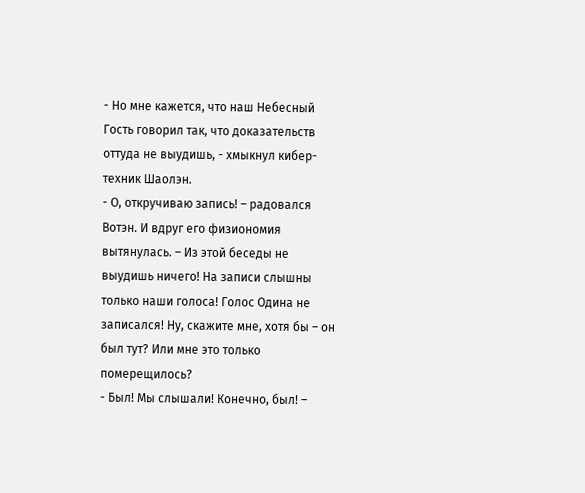- Но мне кажется, что наш Небесный Гость говорил так, что доказательств оттуда не выудишь, - хмыкнул кибер-техник Шаолэн.
- О, откручиваю запись! – радовался Вотэн. И вдруг его физиономия вытянулась. – Из этой беседы не выудишь ничего! На записи слышны только наши голоса! Голос Одина не записался! Ну, скажите мне, хотя бы – он был тут? Или мне это только померещилось?
- Был! Мы слышали! Конечно, был! –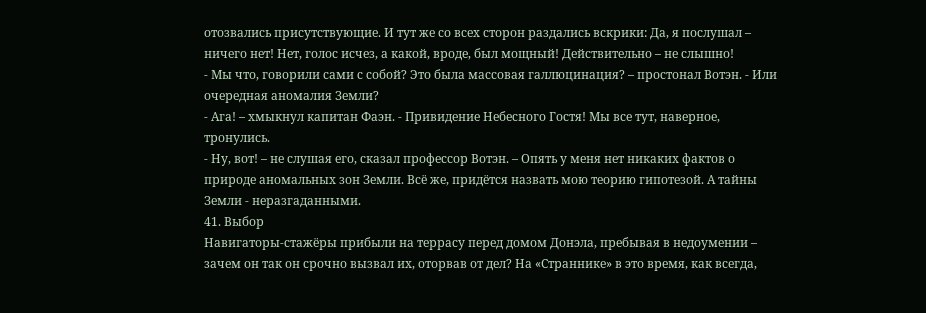отозвались присутствующие. И тут же со всех сторон раздались вскрики: Да, я послушал – ничего нет! Нет, голос исчез, а какой, вроде, был мощный! Действительно – не слышно!
- Мы что, говорили сами с собой? Это была массовая галлюцинация? – простонал Вотэн. - Или очередная аномалия Земли?
- Ага! – хмыкнул капитан Фаэн. - Привидение Небесного Гостя! Мы все тут, наверное, тронулись.
- Ну, вот! – не слушая его, сказал профессор Вотэн. – Опять у меня нет никаких фактов о природе аномальных зон Земли. Всё же, придётся назвать мою теорию гипотезой. А тайны Земли - неразгаданными.
41. Выбор
Навигаторы-стажёры прибыли на террасу перед домом Донэла, пребывая в недоумении – зачем он так он срочно вызвал их, оторвав от дел? На «Страннике» в это время, как всегда,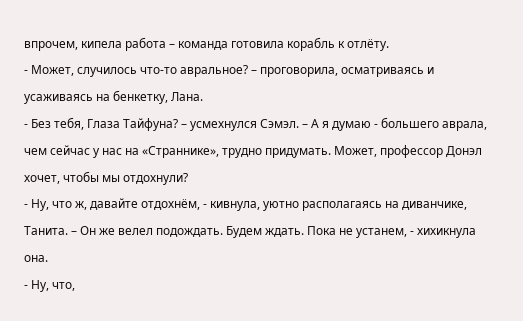впрочем, кипела работа – команда готовила корабль к отлёту.
- Может, случилось что-то авральное? – проговорила, осматриваясь и усаживаясь на бенкетку, Лана.
- Без тебя, Глаза Тайфуна? – усмехнулся Сэмэл. – А я думаю - большего аврала, чем сейчас у нас на «Страннике», трудно придумать. Может, профессор Донэл хочет, чтобы мы отдохнули?
- Ну, что ж, давайте отдохнём, - кивнула, уютно располагаясь на диванчике, Танита. – Он же велел подождать. Будем ждать. Пока не устанем, - хихикнула она.
- Ну, что,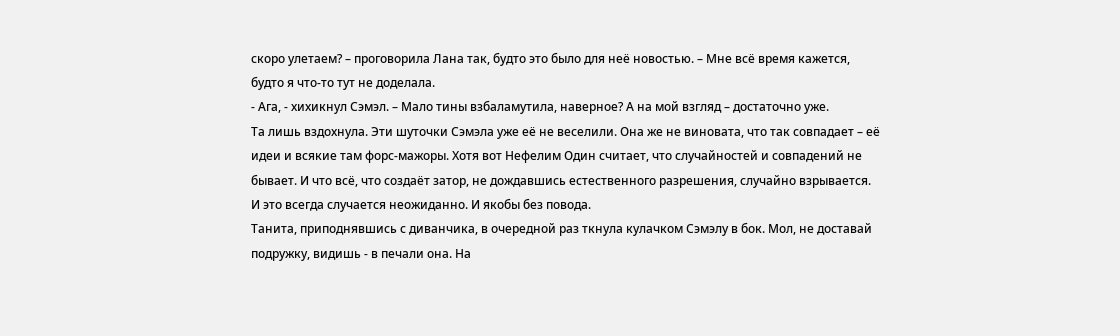скоро улетаем? – проговорила Лана так, будто это было для неё новостью. – Мне всё время кажется, будто я что-то тут не доделала.
- Ага, - хихикнул Сэмэл. – Мало тины взбаламутила, наверное? А на мой взгляд – достаточно уже.
Та лишь вздохнула. Эти шуточки Сэмэла уже её не веселили. Она же не виновата, что так совпадает – её идеи и всякие там форс-мажоры. Хотя вот Нефелим Один считает, что случайностей и совпадений не бывает. И что всё, что создаёт затор, не дождавшись естественного разрешения, случайно взрывается. И это всегда случается неожиданно. И якобы без повода.
Танита, приподнявшись с диванчика, в очередной раз ткнула кулачком Сэмэлу в бок. Мол, не доставай подружку, видишь - в печали она. На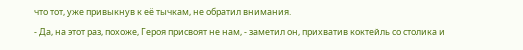что тот, уже привыкнув к её тычкам, не обратил внимания.
- Да, на этот раз, похоже, Героя присвоят не нам, - заметил он, прихватив коктейль со столика и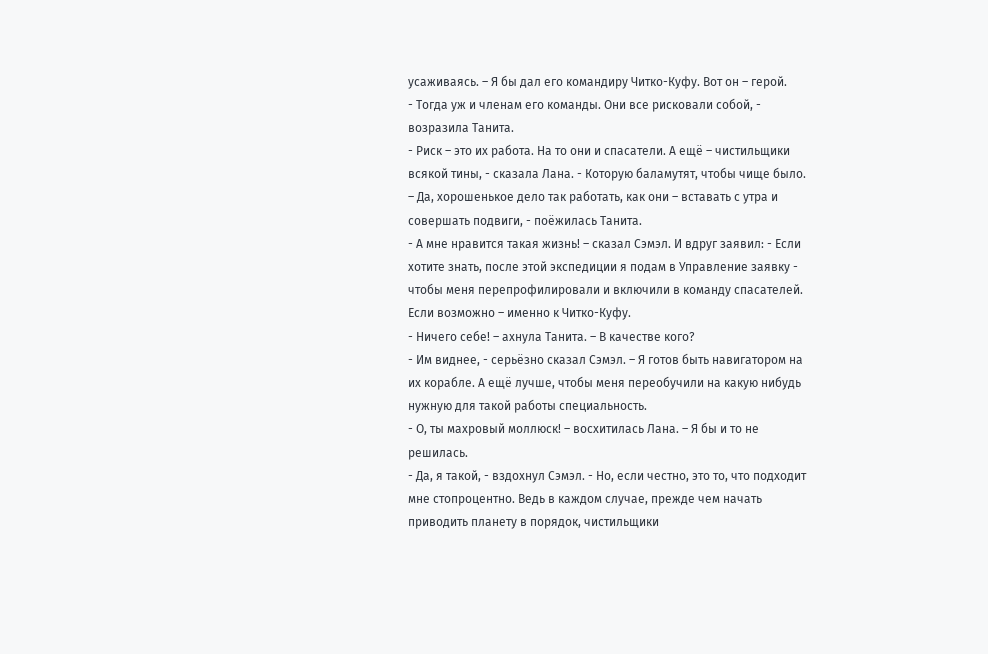усаживаясь. – Я бы дал его командиру Читко-Куфу. Вот он – герой.
- Тогда уж и членам его команды. Они все рисковали собой, - возразила Танита.
- Риск – это их работа. На то они и спасатели. А ещё – чистильщики всякой тины, - сказала Лана. - Которую баламутят, чтобы чище было.
– Да, хорошенькое дело так работать, как они – вставать с утра и совершать подвиги, - поёжилась Танита.
- А мне нравится такая жизнь! – сказал Сэмэл. И вдруг заявил: - Если хотите знать, после этой экспедиции я подам в Управление заявку - чтобы меня перепрофилировали и включили в команду спасателей. Если возможно – именно к Читко-Куфу.
- Ничего себе! – ахнула Танита. – В качестве кого?
- Им виднее, - серьёзно сказал Сэмэл. – Я готов быть навигатором на их корабле. А ещё лучше, чтобы меня переобучили на какую нибудь нужную для такой работы специальность.
- О, ты махровый моллюск! – восхитилась Лана. – Я бы и то не решилась.
- Да, я такой, - вздохнул Сэмэл. - Но, если честно, это то, что подходит мне стопроцентно. Ведь в каждом случае, прежде чем начать приводить планету в порядок, чистильщики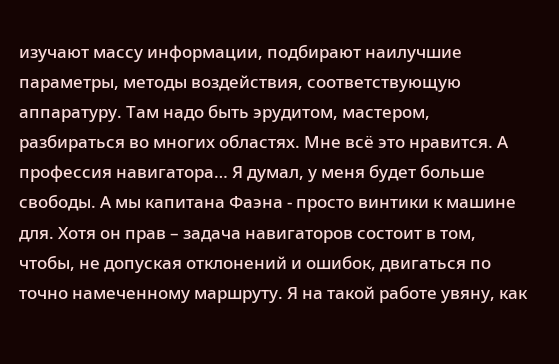изучают массу информации, подбирают наилучшие параметры, методы воздействия, соответствующую аппаратуру. Там надо быть эрудитом, мастером, разбираться во многих областях. Мне всё это нравится. А профессия навигатора… Я думал, у меня будет больше свободы. А мы капитана Фаэна - просто винтики к машине для. Хотя он прав – задача навигаторов состоит в том, чтобы, не допуская отклонений и ошибок, двигаться по точно намеченному маршруту. Я на такой работе увяну, как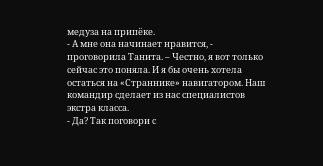медуза на припёке.
- А мне она начинает нравится, - проговорила Танита. – Честно, я вот только сейчас это поняла. И я бы очень хотела остаться на «Страннике» навигатором. Наш командир сделает из нас специалистов экстра класса.
- Да? Так поговори с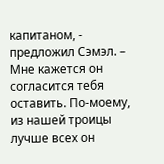капитаном, - предложил Сэмэл. – Мне кажется он согласится тебя оставить. По-моему, из нашей троицы лучше всех он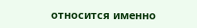относится именно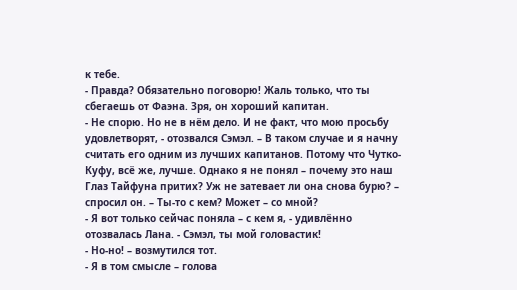к тебе.
- Правда? Обязательно поговорю! Жаль только, что ты сбегаешь от Фаэна. Зря, он хороший капитан.
- Не спорю. Но не в нём дело. И не факт, что мою просьбу удовлетворят, - отозвался Сэмэл. – В таком случае и я начну считать его одним из лучших капитанов. Потому что Чутко-Куфу, всё же, лучше. Однако я не понял – почему это наш Глаз Тайфуна притих? Уж не затевает ли она снова бурю? – спросил он. – Ты-то с кем? Может – со мной?
- Я вот только сейчас поняла – с кем я, - удивлённо отозвалась Лана. - Сэмэл, ты мой головастик!
- Но-но! – возмутился тот.
- Я в том смысле – голова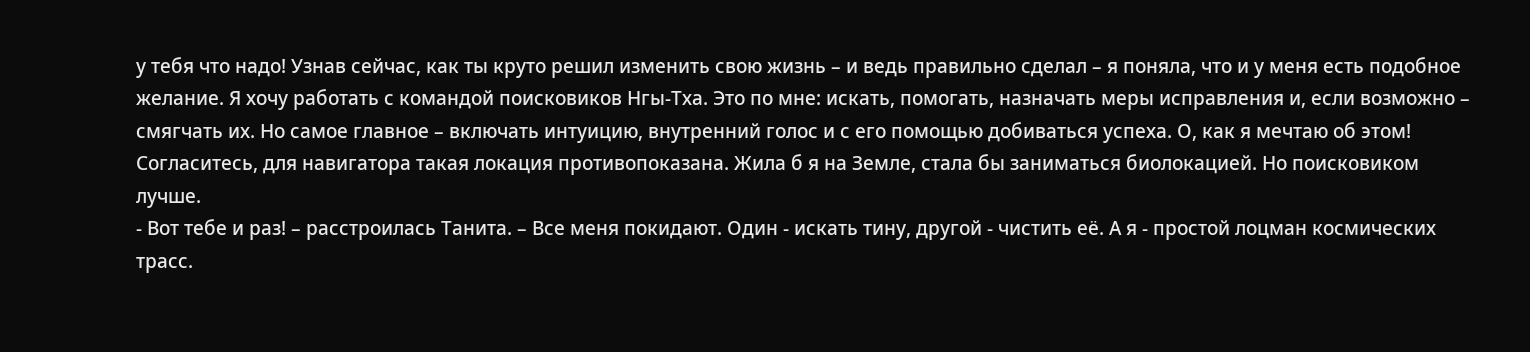у тебя что надо! Узнав сейчас, как ты круто решил изменить свою жизнь – и ведь правильно сделал – я поняла, что и у меня есть подобное желание. Я хочу работать с командой поисковиков Нгы-Тха. Это по мне: искать, помогать, назначать меры исправления и, если возможно – смягчать их. Но самое главное – включать интуицию, внутренний голос и с его помощью добиваться успеха. О, как я мечтаю об этом! Согласитесь, для навигатора такая локация противопоказана. Жила б я на Земле, стала бы заниматься биолокацией. Но поисковиком лучше.
- Вот тебе и раз! – расстроилась Танита. – Все меня покидают. Один - искать тину, другой - чистить её. А я - простой лоцман космических трасс.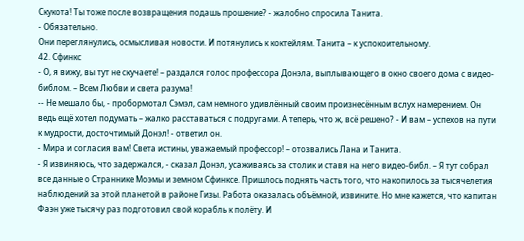Скукота! Ты тоже после возвращения подашь прошение? - жалобно спросила Танита.
- Обязательно.
Они переглянулись, осмысливая новости. И потянулись к коктейлям. Танита – к успокоительному.
42. Сфинкс
- О, я вижу, вы тут не скучаете! – раздался голос профессора Донэла, выплывающего в окно своего дома с видео-библом. – Всем Любви и света разума!
-- Не мешало бы, - пробормотал Сэмэл, сам немного удивлённый своим произнесённым вслух намерением. Он ведь ещё хотел подумать – жалко расставаться с подругами. А теперь, что ж, всё решено? - И вам – успехов на пути к мудрости, досточтимый Донэл! - ответил он.
- Мира и согласия вам! Света истины, уважаемый профессор! – отозвались Лана и Танита.
- Я извиняюсь, что задержался, - сказал Донэл, усаживаясь за столик и ставя на него видео-библ. – Я тут собрал все данные о Страннике Моэмы и земном Сфинксе. Пришлось поднять часть того, что накопилось за тысячелетия наблюдений за этой планетой в районе Гизы. Работа оказалась объёмной, извините. Но мне кажется, что капитан Фаэн уже тысячу раз подготовил свой корабль к полёту. И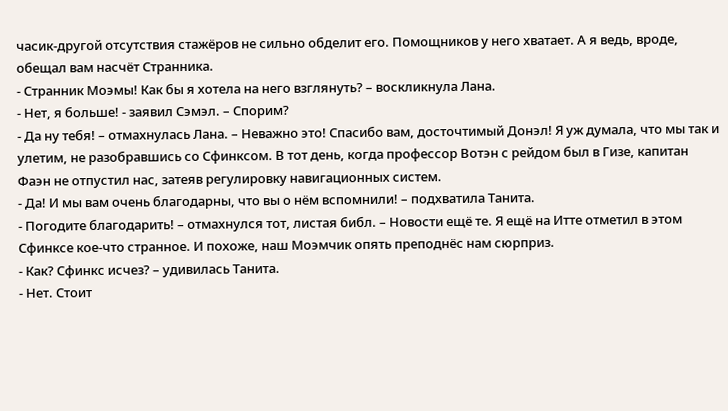часик-другой отсутствия стажёров не сильно обделит его. Помощников у него хватает. А я ведь, вроде, обещал вам насчёт Странника.
- Странник Моэмы! Как бы я хотела на него взглянуть? – воскликнула Лана.
- Нет, я больше! - заявил Сэмэл. – Спорим?
- Да ну тебя! – отмахнулась Лана. – Неважно это! Спасибо вам, досточтимый Донэл! Я уж думала, что мы так и улетим, не разобравшись со Сфинксом. В тот день, когда профессор Вотэн с рейдом был в Гизе, капитан Фаэн не отпустил нас, затеяв регулировку навигационных систем.
- Да! И мы вам очень благодарны, что вы о нём вспомнили! – подхватила Танита.
- Погодите благодарить! – отмахнулся тот, листая библ. – Новости ещё те. Я ещё на Итте отметил в этом Сфинксе кое-что странное. И похоже, наш Моэмчик опять преподнёс нам сюрприз.
- Как? Сфинкс исчез? – удивилась Танита.
- Нет. Стоит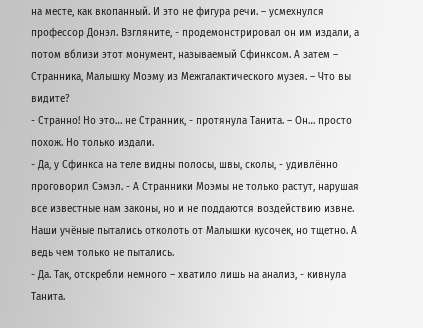на месте, как вкопанный. И это не фигура речи. – усмехнулся профессор Донэл. Взгляните, - продемонстрировал он им издали, а потом вблизи этот монумент, называемый Сфинксом. А затем – Странника, Малышку Моэму из Межгалактического музея. – Что вы видите?
- Странно! Но это… не Странник, - протянула Танита. – Он… просто похож. Но только издали.
- Да, у Сфинкса на теле видны полосы, швы, сколы, - удивлённо проговорил Сэмэл. - А Странники Моэмы не только растут, нарушая все известные нам законы, но и не поддаются воздействию извне. Наши учёные пытались отколоть от Малышки кусочек, но тщетно. А ведь чем только не пытались.
- Да. Так, отскребли немного – хватило лишь на анализ, - кивнула Танита.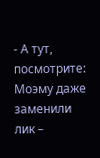- А тут, посмотрите: Моэму даже заменили лик –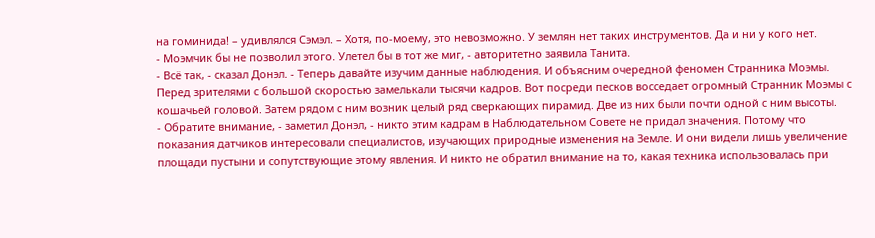на гоминида! – удивлялся Сэмэл. – Хотя, по-моему, это невозможно. У землян нет таких инструментов. Да и ни у кого нет.
- Моэмчик бы не позволил этого. Улетел бы в тот же миг, - авторитетно заявила Танита.
- Всё так, - сказал Донэл. - Теперь давайте изучим данные наблюдения. И объясним очередной феномен Странника Моэмы.
Перед зрителями с большой скоростью замелькали тысячи кадров. Вот посреди песков восседает огромный Странник Моэмы с кошачьей головой. Затем рядом с ним возник целый ряд сверкающих пирамид. Две из них были почти одной с ним высоты.
- Обратите внимание, - заметил Донэл, - никто этим кадрам в Наблюдательном Совете не придал значения. Потому что показания датчиков интересовали специалистов, изучающих природные изменения на Земле. И они видели лишь увеличение площади пустыни и сопутствующие этому явления. И никто не обратил внимание на то, какая техника использовалась при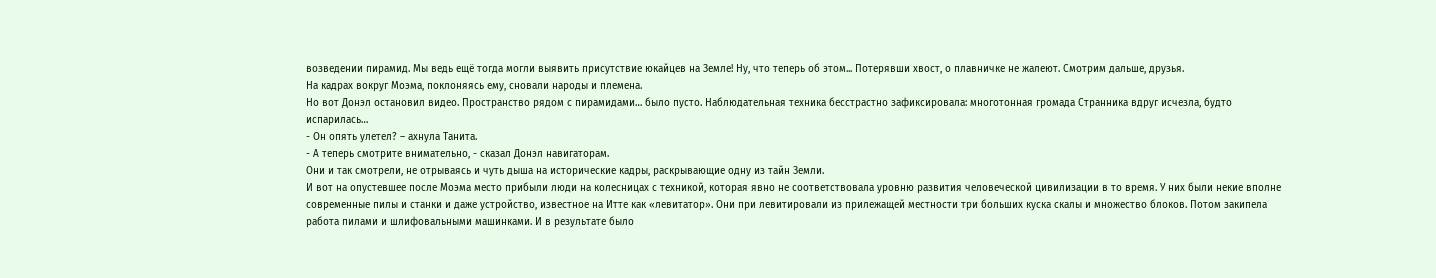возведении пирамид. Мы ведь ещё тогда могли выявить присутствие юкайцев на Земле! Ну, что теперь об этом... Потерявши хвост, о плавничке не жалеют. Смотрим дальше, друзья.
На кадрах вокруг Моэма, поклоняясь ему, сновали народы и племена.
Но вот Донэл остановил видео. Пространство рядом с пирамидами… было пусто. Наблюдательная техника бесстрастно зафиксировала: многотонная громада Странника вдруг исчезла, будто испарилась…
- Он опять улетел? – ахнула Танита.
- А теперь смотрите внимательно, - сказал Донэл навигаторам.
Они и так смотрели, не отрываясь и чуть дыша на исторические кадры, раскрывающие одну из тайн Земли.
И вот на опустевшее после Моэма место прибыли люди на колесницах с техникой, которая явно не соответствовала уровню развития человеческой цивилизации в то время. У них были некие вполне современные пилы и станки и даже устройство, известное на Итте как «левитатор». Они при левитировали из прилежащей местности три больших куска скалы и множество блоков. Потом закипела работа пилами и шлифовальными машинками. И в результате было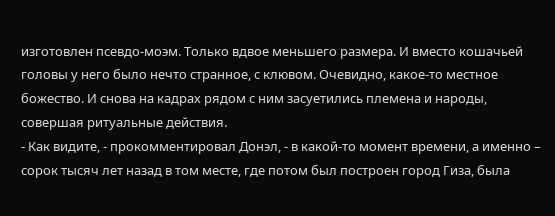изготовлен псевдо-моэм. Только вдвое меньшего размера. И вместо кошачьей головы у него было нечто странное, с клювом. Очевидно, какое-то местное божество. И снова на кадрах рядом с ним засуетились племена и народы, совершая ритуальные действия.
- Как видите, - прокомментировал Донэл, - в какой-то момент времени, а именно – сорок тысяч лет назад в том месте, где потом был построен город Гиза, была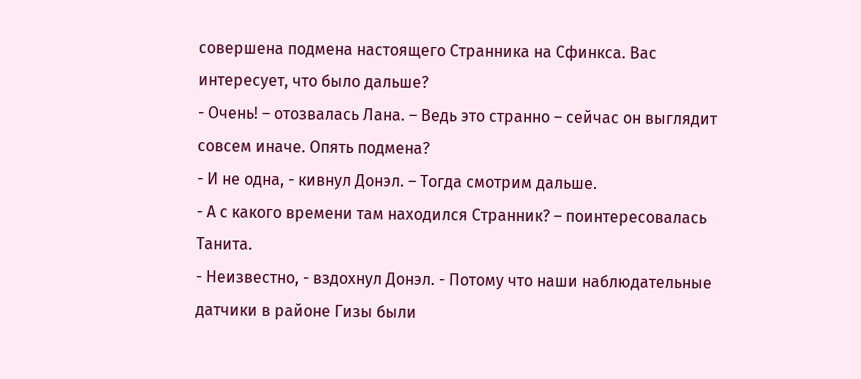совершена подмена настоящего Странника на Сфинкса. Вас интересует, что было дальше?
- Очень! – отозвалась Лана. – Ведь это странно – сейчас он выглядит совсем иначе. Опять подмена?
- И не одна, - кивнул Донэл. – Тогда смотрим дальше.
- А с какого времени там находился Странник? – поинтересовалась Танита.
- Неизвестно, - вздохнул Донэл. - Потому что наши наблюдательные датчики в районе Гизы были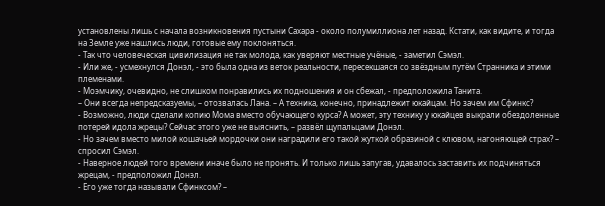установлены лишь с начала возникновения пустыни Сахара - около полумиллиона лет назад. Кстати, как видите, и тогда на Земле уже нашлись люди, готовые ему поклоняться.
- Так что человеческая цивилизация не так молода, как уверяют местные учёные, - заметил Сэмэл.
- Или же, - усмехнулся Донэл, - это была одна из веток реальности, пересекшаяся со звёздным путём Странника и этими племенами.
- Моэмчику, очевидно, не слишком понравились их подношения и он сбежал, - предположила Танита.
– Они всегда непредсказуемы, – отозвалась Лана. – А техника, конечно, принадлежит юкайцам. Но зачем им Сфинкс?
- Возможно, люди сделали копию Мома вместо обучающего курса? А может, эту технику у юкайцев выкрали обездоленные потерей идола жрецы? Сейчас этого уже не выяснить, – развёл щупальцами Донэл.
- Но зачем вместо милой кошачьей мордочки они наградили его такой жуткой образиной с клювом, нагоняющей страх? – спросил Сэмэл.
- Наверное людей того времени иначе было не пронять. И только лишь запугав, удавалось заставить их подчиняться жрецам, - предположил Донэл.
- Его уже тогда называли Сфинксом? –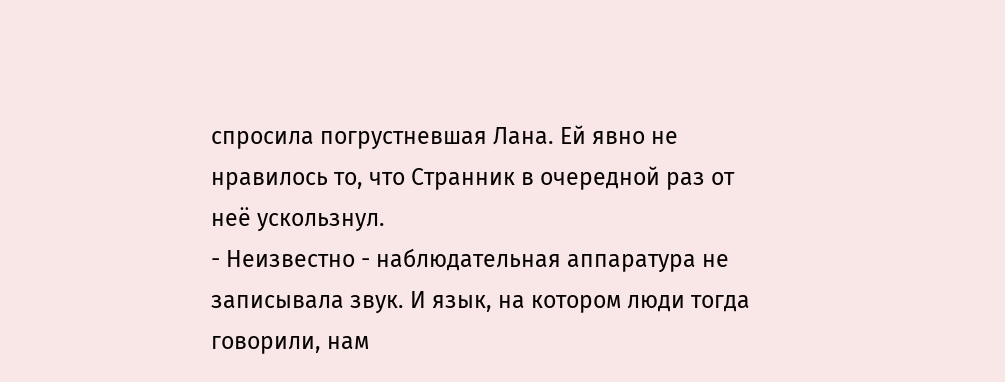спросила погрустневшая Лана. Ей явно не нравилось то, что Странник в очередной раз от неё ускользнул.
- Неизвестно - наблюдательная аппаратура не записывала звук. И язык, на котором люди тогда говорили, нам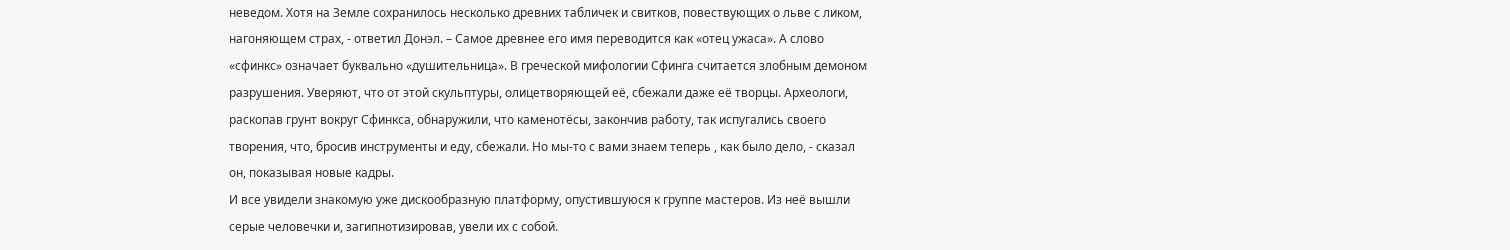неведом. Хотя на Земле сохранилось несколько древних табличек и свитков, повествующих о льве с ликом, нагоняющем страх, - ответил Донэл. – Самое древнее его имя переводится как «отец ужаса». А слово «сфинкс» означает буквально «душительница». В греческой мифологии Сфинга считается злобным демоном разрушения. Уверяют, что от этой скульптуры, олицетворяющей её, сбежали даже её творцы. Археологи, раскопав грунт вокруг Сфинкса, обнаружили, что каменотёсы, закончив работу, так испугались своего творения, что, бросив инструменты и еду, сбежали. Но мы-то с вами знаем теперь , как было дело, - сказал он, показывая новые кадры.
И все увидели знакомую уже дискообразную платформу, опустившуюся к группе мастеров. Из неё вышли серые человечки и, загипнотизировав, увели их с собой.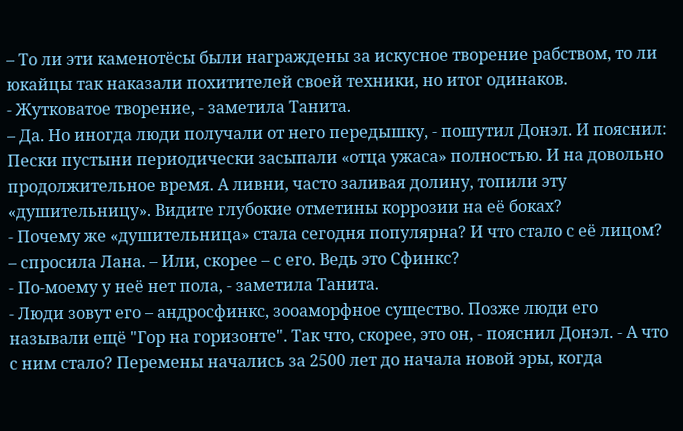– То ли эти каменотёсы были награждены за искусное творение рабством, то ли юкайцы так наказали похитителей своей техники, но итог одинаков.
- Жутковатое творение, - заметила Танита.
– Да. Но иногда люди получали от него передышку, - пошутил Донэл. И пояснил: Пески пустыни периодически засыпали «отца ужаса» полностью. И на довольно продолжительное время. А ливни, часто заливая долину, топили эту «душительницу». Видите глубокие отметины коррозии на её боках?
- Почему же «душительница» стала сегодня популярна? И что стало с её лицом? – спросила Лана. – Или, скорее – с его. Ведь это Сфинкс?
- По-моему у неё нет пола, - заметила Танита.
- Люди зовут его – андросфинкс, зооаморфное существо. Позже люди его называли ещё "Гор на горизонте". Так что, скорее, это он, - пояснил Донэл. - А что с ним стало? Перемены начались за 2500 лет до начала новой эры, когда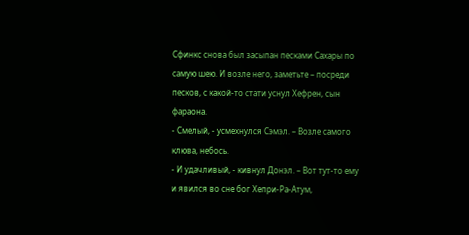Сфинкс снова был засыпан песками Сахары по самую шею. И возле него, заметьте – посреди песков, с какой-то стати уснул Хефрен, сын фараона.
- Смелый, - усмехнулся Сэмэл. – Возле самого клюва, небось.
- И удачливый, - кивнул Донэл. – Вот тут-то ему и явился во сне бог Хепри-Ра-Атум,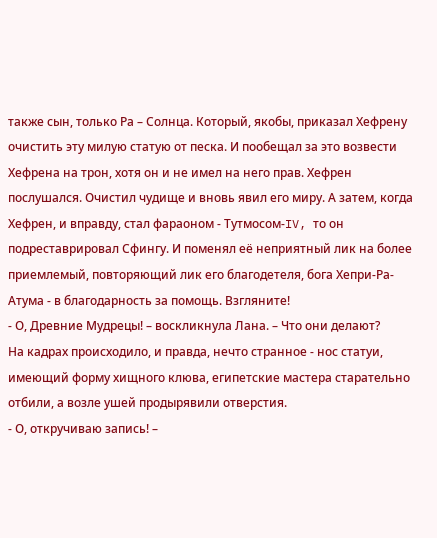также сын, только Ра – Солнца. Который, якобы, приказал Хефрену очистить эту милую статую от песка. И пообещал за это возвести Хефрена на трон, хотя он и не имел на него прав. Хефрен послушался. Очистил чудище и вновь явил его миру. А затем, когда Хефрен, и вправду, стал фараоном - Тутмосом-IV, то он подреставрировал Сфингу. И поменял её неприятный лик на более приемлемый, повторяющий лик его благодетеля, бога Хепри-Ра-Атума - в благодарность за помощь. Взгляните!
- О, Древние Мудрецы! – воскликнула Лана. – Что они делают?
На кадрах происходило, и правда, нечто странное - нос статуи, имеющий форму хищного клюва, египетские мастера старательно отбили, а возле ушей продырявили отверстия.
- О, откручиваю запись! –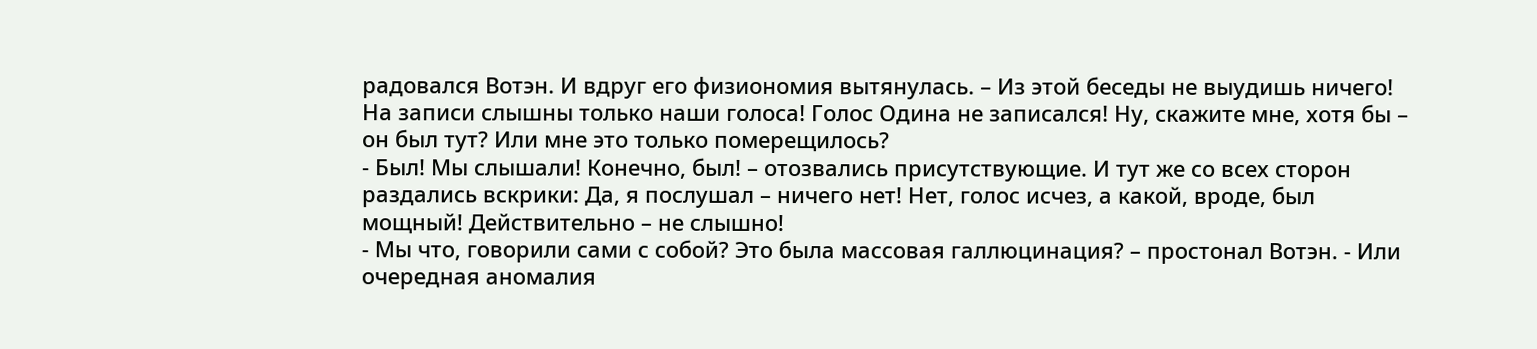радовался Вотэн. И вдруг его физиономия вытянулась. – Из этой беседы не выудишь ничего! На записи слышны только наши голоса! Голос Одина не записался! Ну, скажите мне, хотя бы – он был тут? Или мне это только померещилось?
- Был! Мы слышали! Конечно, был! – отозвались присутствующие. И тут же со всех сторон раздались вскрики: Да, я послушал – ничего нет! Нет, голос исчез, а какой, вроде, был мощный! Действительно – не слышно!
- Мы что, говорили сами с собой? Это была массовая галлюцинация? – простонал Вотэн. - Или очередная аномалия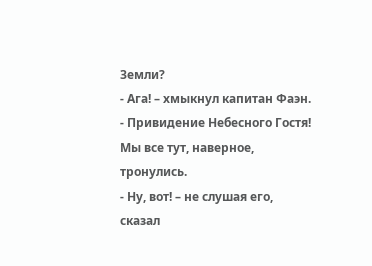Земли?
- Ага! – хмыкнул капитан Фаэн. - Привидение Небесного Гостя! Мы все тут, наверное, тронулись.
- Ну, вот! – не слушая его, сказал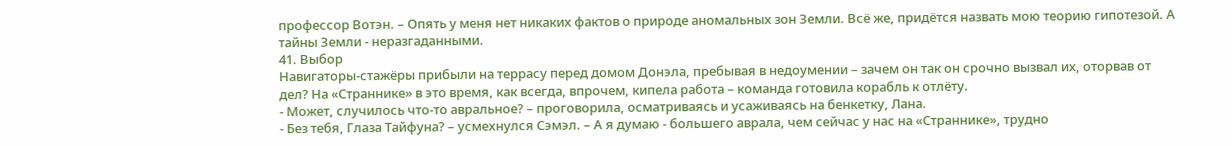профессор Вотэн. – Опять у меня нет никаких фактов о природе аномальных зон Земли. Всё же, придётся назвать мою теорию гипотезой. А тайны Земли - неразгаданными.
41. Выбор
Навигаторы-стажёры прибыли на террасу перед домом Донэла, пребывая в недоумении – зачем он так он срочно вызвал их, оторвав от дел? На «Страннике» в это время, как всегда, впрочем, кипела работа – команда готовила корабль к отлёту.
- Может, случилось что-то авральное? – проговорила, осматриваясь и усаживаясь на бенкетку, Лана.
- Без тебя, Глаза Тайфуна? – усмехнулся Сэмэл. – А я думаю - большего аврала, чем сейчас у нас на «Страннике», трудно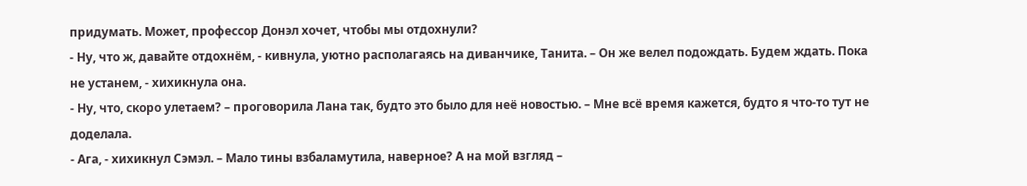придумать. Может, профессор Донэл хочет, чтобы мы отдохнули?
- Ну, что ж, давайте отдохнём, - кивнула, уютно располагаясь на диванчике, Танита. – Он же велел подождать. Будем ждать. Пока не устанем, - хихикнула она.
- Ну, что, скоро улетаем? – проговорила Лана так, будто это было для неё новостью. – Мне всё время кажется, будто я что-то тут не доделала.
- Ага, - хихикнул Сэмэл. – Мало тины взбаламутила, наверное? А на мой взгляд –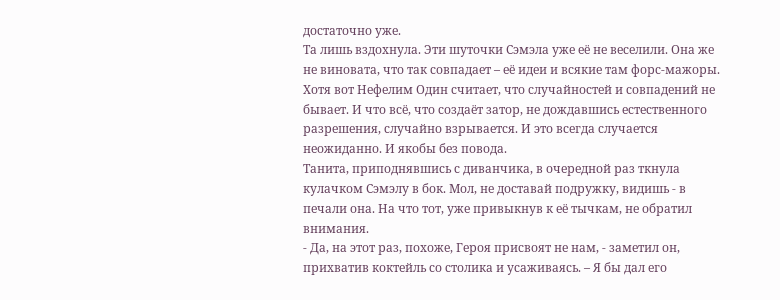достаточно уже.
Та лишь вздохнула. Эти шуточки Сэмэла уже её не веселили. Она же не виновата, что так совпадает – её идеи и всякие там форс-мажоры. Хотя вот Нефелим Один считает, что случайностей и совпадений не бывает. И что всё, что создаёт затор, не дождавшись естественного разрешения, случайно взрывается. И это всегда случается неожиданно. И якобы без повода.
Танита, приподнявшись с диванчика, в очередной раз ткнула кулачком Сэмэлу в бок. Мол, не доставай подружку, видишь - в печали она. На что тот, уже привыкнув к её тычкам, не обратил внимания.
- Да, на этот раз, похоже, Героя присвоят не нам, - заметил он, прихватив коктейль со столика и усаживаясь. – Я бы дал его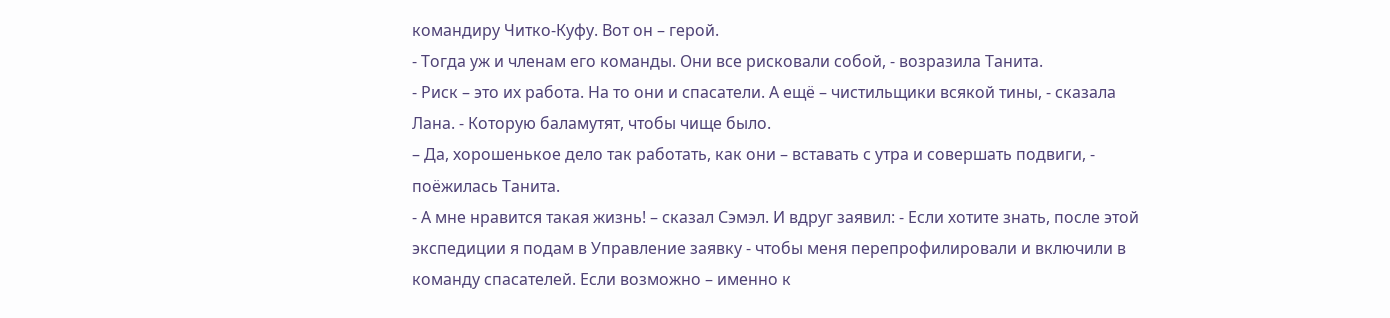командиру Читко-Куфу. Вот он – герой.
- Тогда уж и членам его команды. Они все рисковали собой, - возразила Танита.
- Риск – это их работа. На то они и спасатели. А ещё – чистильщики всякой тины, - сказала Лана. - Которую баламутят, чтобы чище было.
– Да, хорошенькое дело так работать, как они – вставать с утра и совершать подвиги, - поёжилась Танита.
- А мне нравится такая жизнь! – сказал Сэмэл. И вдруг заявил: - Если хотите знать, после этой экспедиции я подам в Управление заявку - чтобы меня перепрофилировали и включили в команду спасателей. Если возможно – именно к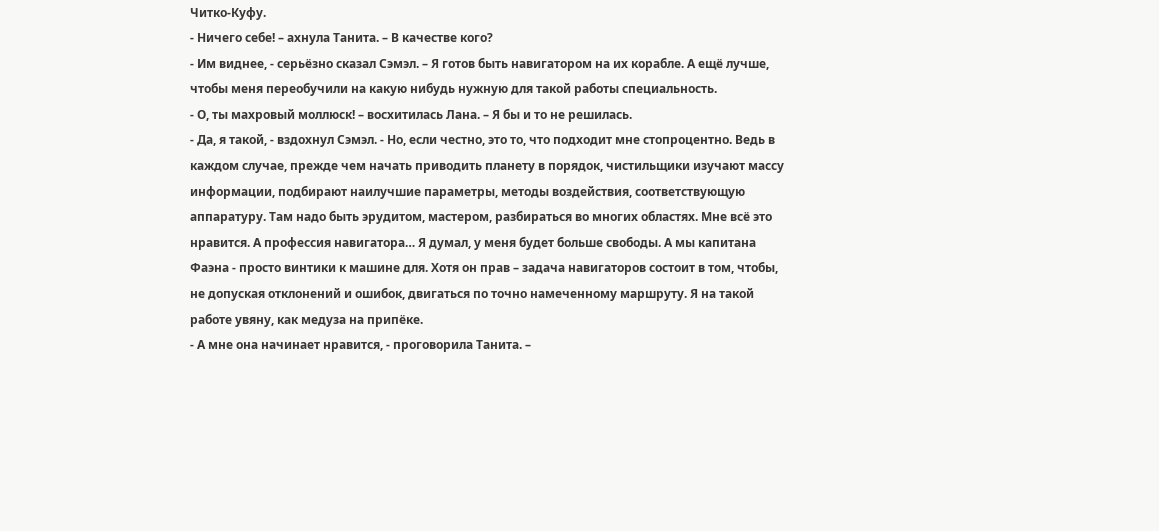Читко-Куфу.
- Ничего себе! – ахнула Танита. – В качестве кого?
- Им виднее, - серьёзно сказал Сэмэл. – Я готов быть навигатором на их корабле. А ещё лучше, чтобы меня переобучили на какую нибудь нужную для такой работы специальность.
- О, ты махровый моллюск! – восхитилась Лана. – Я бы и то не решилась.
- Да, я такой, - вздохнул Сэмэл. - Но, если честно, это то, что подходит мне стопроцентно. Ведь в каждом случае, прежде чем начать приводить планету в порядок, чистильщики изучают массу информации, подбирают наилучшие параметры, методы воздействия, соответствующую аппаратуру. Там надо быть эрудитом, мастером, разбираться во многих областях. Мне всё это нравится. А профессия навигатора… Я думал, у меня будет больше свободы. А мы капитана Фаэна - просто винтики к машине для. Хотя он прав – задача навигаторов состоит в том, чтобы, не допуская отклонений и ошибок, двигаться по точно намеченному маршруту. Я на такой работе увяну, как медуза на припёке.
- А мне она начинает нравится, - проговорила Танита. –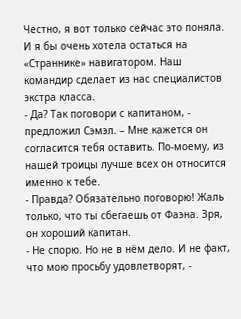Честно, я вот только сейчас это поняла. И я бы очень хотела остаться на «Страннике» навигатором. Наш командир сделает из нас специалистов экстра класса.
- Да? Так поговори с капитаном, - предложил Сэмэл. – Мне кажется он согласится тебя оставить. По-моему, из нашей троицы лучше всех он относится именно к тебе.
- Правда? Обязательно поговорю! Жаль только, что ты сбегаешь от Фаэна. Зря, он хороший капитан.
- Не спорю. Но не в нём дело. И не факт, что мою просьбу удовлетворят, -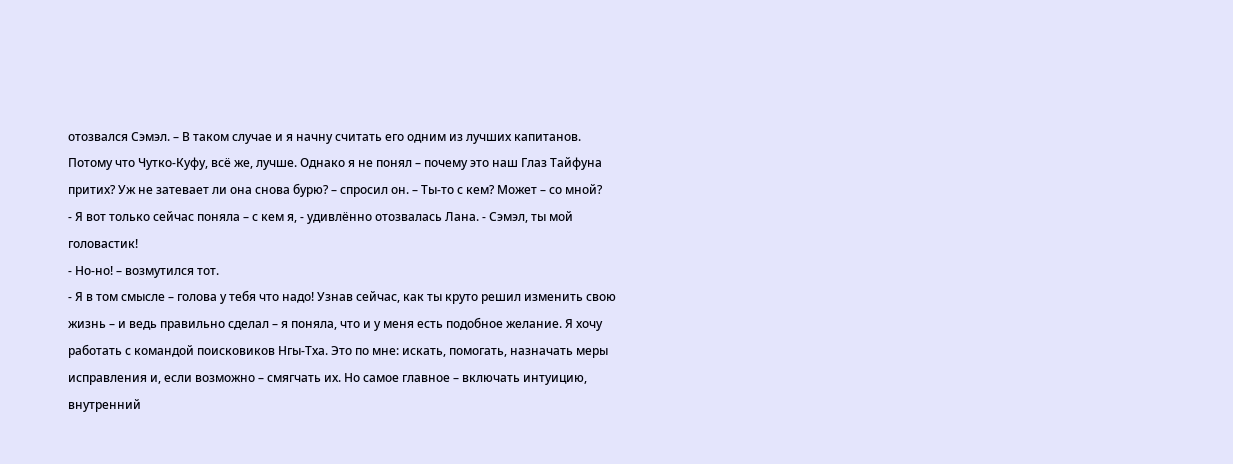отозвался Сэмэл. – В таком случае и я начну считать его одним из лучших капитанов. Потому что Чутко-Куфу, всё же, лучше. Однако я не понял – почему это наш Глаз Тайфуна притих? Уж не затевает ли она снова бурю? – спросил он. – Ты-то с кем? Может – со мной?
- Я вот только сейчас поняла – с кем я, - удивлённо отозвалась Лана. - Сэмэл, ты мой головастик!
- Но-но! – возмутился тот.
- Я в том смысле – голова у тебя что надо! Узнав сейчас, как ты круто решил изменить свою жизнь – и ведь правильно сделал – я поняла, что и у меня есть подобное желание. Я хочу работать с командой поисковиков Нгы-Тха. Это по мне: искать, помогать, назначать меры исправления и, если возможно – смягчать их. Но самое главное – включать интуицию, внутренний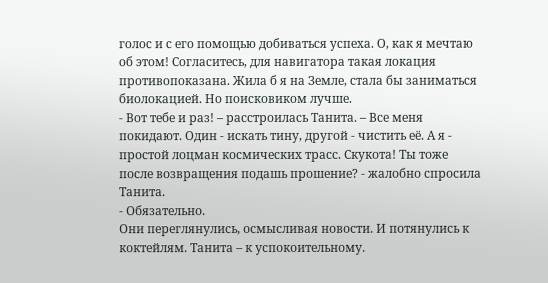голос и с его помощью добиваться успеха. О, как я мечтаю об этом! Согласитесь, для навигатора такая локация противопоказана. Жила б я на Земле, стала бы заниматься биолокацией. Но поисковиком лучше.
- Вот тебе и раз! – расстроилась Танита. – Все меня покидают. Один - искать тину, другой - чистить её. А я - простой лоцман космических трасс. Скукота! Ты тоже после возвращения подашь прошение? - жалобно спросила Танита.
- Обязательно.
Они переглянулись, осмысливая новости. И потянулись к коктейлям. Танита – к успокоительному.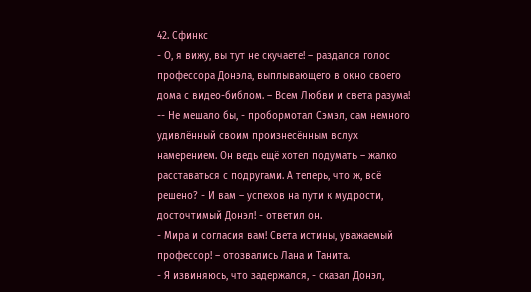42. Сфинкс
- О, я вижу, вы тут не скучаете! – раздался голос профессора Донэла, выплывающего в окно своего дома с видео-библом. – Всем Любви и света разума!
-- Не мешало бы, - пробормотал Сэмэл, сам немного удивлённый своим произнесённым вслух намерением. Он ведь ещё хотел подумать – жалко расставаться с подругами. А теперь, что ж, всё решено? - И вам – успехов на пути к мудрости, досточтимый Донэл! - ответил он.
- Мира и согласия вам! Света истины, уважаемый профессор! – отозвались Лана и Танита.
- Я извиняюсь, что задержался, - сказал Донэл,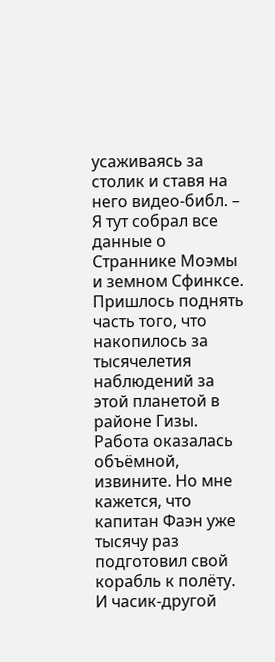усаживаясь за столик и ставя на него видео-библ. – Я тут собрал все данные о Страннике Моэмы и земном Сфинксе. Пришлось поднять часть того, что накопилось за тысячелетия наблюдений за этой планетой в районе Гизы. Работа оказалась объёмной, извините. Но мне кажется, что капитан Фаэн уже тысячу раз подготовил свой корабль к полёту. И часик-другой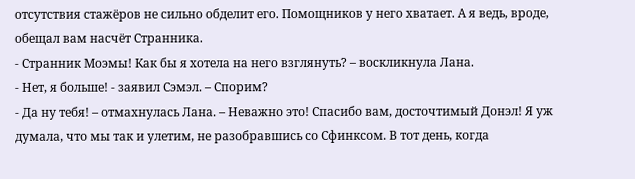отсутствия стажёров не сильно обделит его. Помощников у него хватает. А я ведь, вроде, обещал вам насчёт Странника.
- Странник Моэмы! Как бы я хотела на него взглянуть? – воскликнула Лана.
- Нет, я больше! - заявил Сэмэл. – Спорим?
- Да ну тебя! – отмахнулась Лана. – Неважно это! Спасибо вам, досточтимый Донэл! Я уж думала, что мы так и улетим, не разобравшись со Сфинксом. В тот день, когда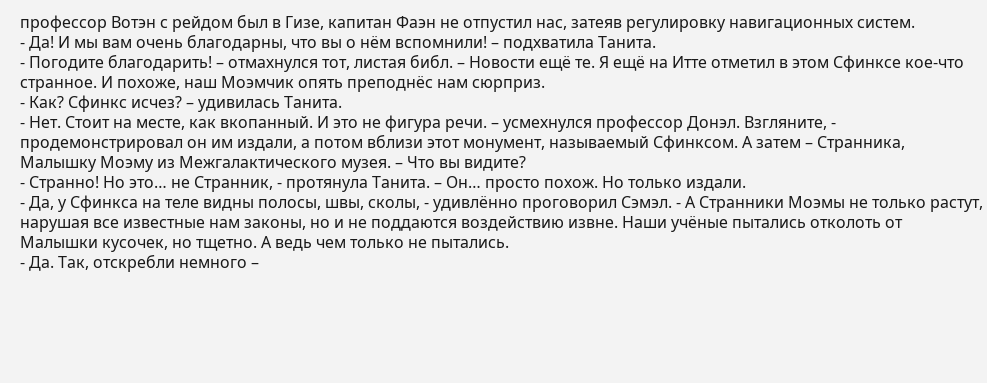профессор Вотэн с рейдом был в Гизе, капитан Фаэн не отпустил нас, затеяв регулировку навигационных систем.
- Да! И мы вам очень благодарны, что вы о нём вспомнили! – подхватила Танита.
- Погодите благодарить! – отмахнулся тот, листая библ. – Новости ещё те. Я ещё на Итте отметил в этом Сфинксе кое-что странное. И похоже, наш Моэмчик опять преподнёс нам сюрприз.
- Как? Сфинкс исчез? – удивилась Танита.
- Нет. Стоит на месте, как вкопанный. И это не фигура речи. – усмехнулся профессор Донэл. Взгляните, - продемонстрировал он им издали, а потом вблизи этот монумент, называемый Сфинксом. А затем – Странника, Малышку Моэму из Межгалактического музея. – Что вы видите?
- Странно! Но это… не Странник, - протянула Танита. – Он… просто похож. Но только издали.
- Да, у Сфинкса на теле видны полосы, швы, сколы, - удивлённо проговорил Сэмэл. - А Странники Моэмы не только растут, нарушая все известные нам законы, но и не поддаются воздействию извне. Наши учёные пытались отколоть от Малышки кусочек, но тщетно. А ведь чем только не пытались.
- Да. Так, отскребли немного –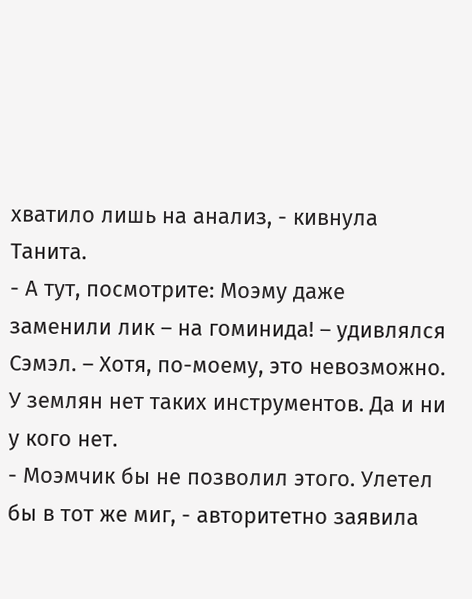хватило лишь на анализ, - кивнула Танита.
- А тут, посмотрите: Моэму даже заменили лик – на гоминида! – удивлялся Сэмэл. – Хотя, по-моему, это невозможно. У землян нет таких инструментов. Да и ни у кого нет.
- Моэмчик бы не позволил этого. Улетел бы в тот же миг, - авторитетно заявила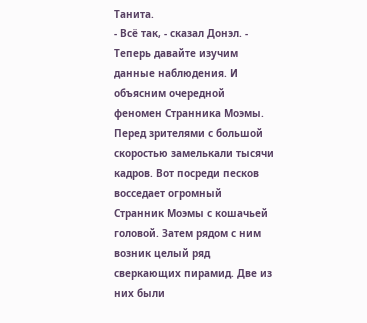Танита.
- Всё так, - сказал Донэл. - Теперь давайте изучим данные наблюдения. И объясним очередной феномен Странника Моэмы.
Перед зрителями с большой скоростью замелькали тысячи кадров. Вот посреди песков восседает огромный Странник Моэмы с кошачьей головой. Затем рядом с ним возник целый ряд сверкающих пирамид. Две из них были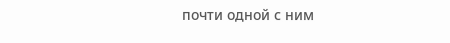почти одной с ним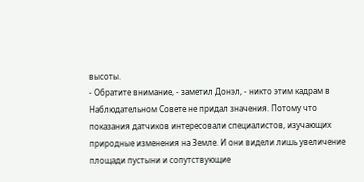высоты.
- Обратите внимание, - заметил Донэл, - никто этим кадрам в Наблюдательном Совете не придал значения. Потому что показания датчиков интересовали специалистов, изучающих природные изменения на Земле. И они видели лишь увеличение площади пустыни и сопутствующие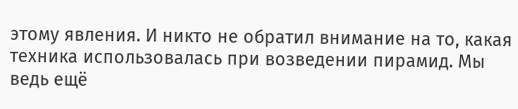этому явления. И никто не обратил внимание на то, какая техника использовалась при возведении пирамид. Мы ведь ещё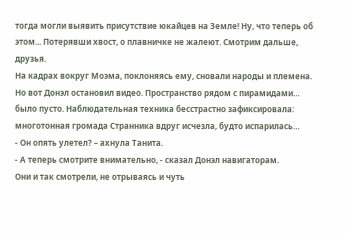тогда могли выявить присутствие юкайцев на Земле! Ну, что теперь об этом... Потерявши хвост, о плавничке не жалеют. Смотрим дальше, друзья.
На кадрах вокруг Моэма, поклоняясь ему, сновали народы и племена.
Но вот Донэл остановил видео. Пространство рядом с пирамидами… было пусто. Наблюдательная техника бесстрастно зафиксировала: многотонная громада Странника вдруг исчезла, будто испарилась…
- Он опять улетел? – ахнула Танита.
- А теперь смотрите внимательно, - сказал Донэл навигаторам.
Они и так смотрели, не отрываясь и чуть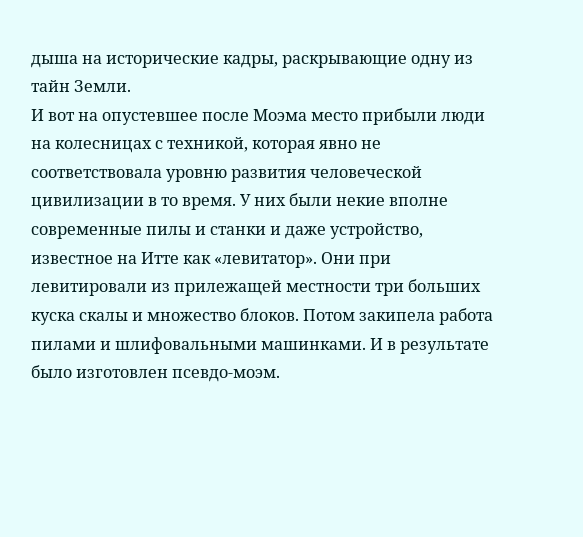дыша на исторические кадры, раскрывающие одну из тайн Земли.
И вот на опустевшее после Моэма место прибыли люди на колесницах с техникой, которая явно не соответствовала уровню развития человеческой цивилизации в то время. У них были некие вполне современные пилы и станки и даже устройство, известное на Итте как «левитатор». Они при левитировали из прилежащей местности три больших куска скалы и множество блоков. Потом закипела работа пилами и шлифовальными машинками. И в результате было изготовлен псевдо-моэм.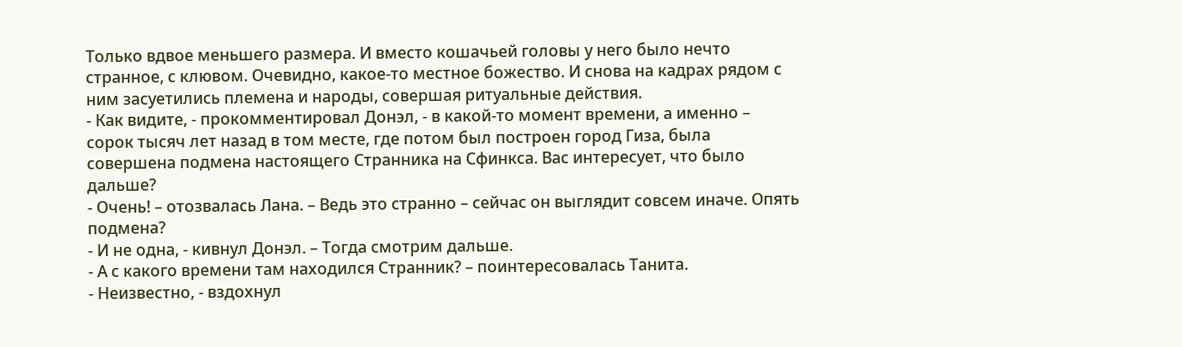Только вдвое меньшего размера. И вместо кошачьей головы у него было нечто странное, с клювом. Очевидно, какое-то местное божество. И снова на кадрах рядом с ним засуетились племена и народы, совершая ритуальные действия.
- Как видите, - прокомментировал Донэл, - в какой-то момент времени, а именно – сорок тысяч лет назад в том месте, где потом был построен город Гиза, была совершена подмена настоящего Странника на Сфинкса. Вас интересует, что было дальше?
- Очень! – отозвалась Лана. – Ведь это странно – сейчас он выглядит совсем иначе. Опять подмена?
- И не одна, - кивнул Донэл. – Тогда смотрим дальше.
- А с какого времени там находился Странник? – поинтересовалась Танита.
- Неизвестно, - вздохнул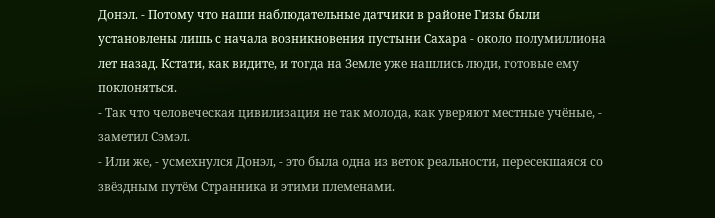Донэл. - Потому что наши наблюдательные датчики в районе Гизы были установлены лишь с начала возникновения пустыни Сахара - около полумиллиона лет назад. Кстати, как видите, и тогда на Земле уже нашлись люди, готовые ему поклоняться.
- Так что человеческая цивилизация не так молода, как уверяют местные учёные, - заметил Сэмэл.
- Или же, - усмехнулся Донэл, - это была одна из веток реальности, пересекшаяся со звёздным путём Странника и этими племенами.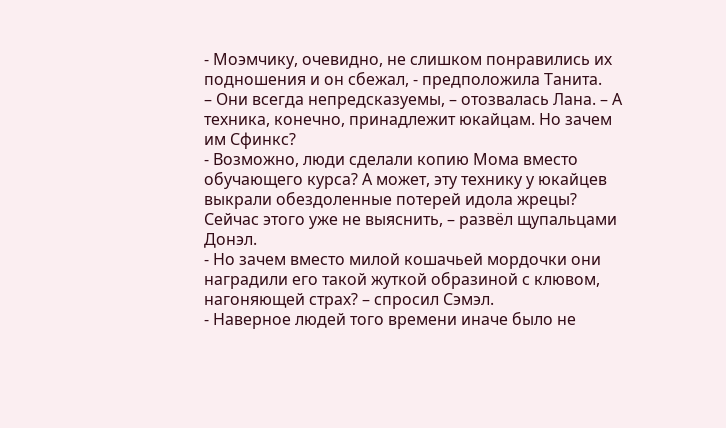- Моэмчику, очевидно, не слишком понравились их подношения и он сбежал, - предположила Танита.
– Они всегда непредсказуемы, – отозвалась Лана. – А техника, конечно, принадлежит юкайцам. Но зачем им Сфинкс?
- Возможно, люди сделали копию Мома вместо обучающего курса? А может, эту технику у юкайцев выкрали обездоленные потерей идола жрецы? Сейчас этого уже не выяснить, – развёл щупальцами Донэл.
- Но зачем вместо милой кошачьей мордочки они наградили его такой жуткой образиной с клювом, нагоняющей страх? – спросил Сэмэл.
- Наверное людей того времени иначе было не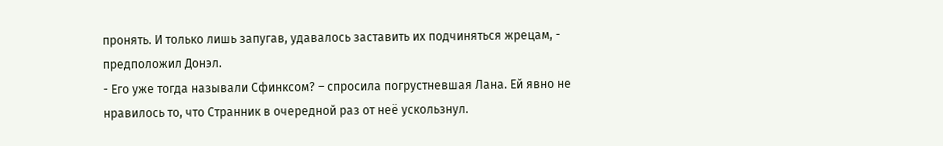пронять. И только лишь запугав, удавалось заставить их подчиняться жрецам, - предположил Донэл.
- Его уже тогда называли Сфинксом? – спросила погрустневшая Лана. Ей явно не нравилось то, что Странник в очередной раз от неё ускользнул.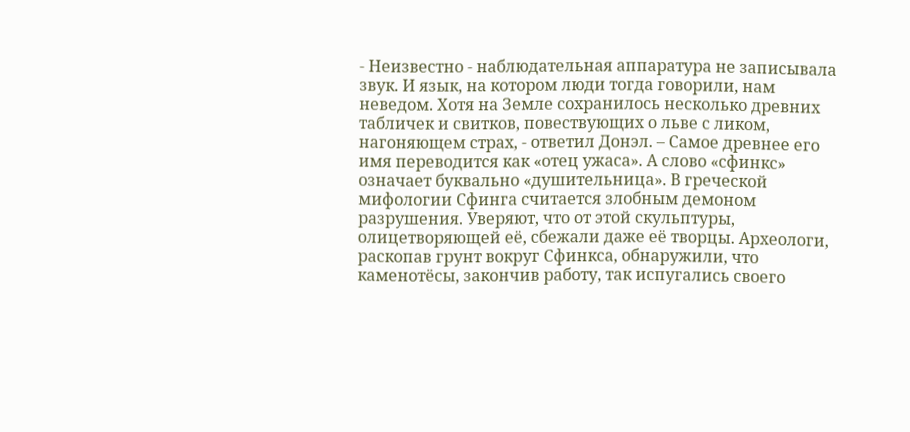- Неизвестно - наблюдательная аппаратура не записывала звук. И язык, на котором люди тогда говорили, нам неведом. Хотя на Земле сохранилось несколько древних табличек и свитков, повествующих о льве с ликом, нагоняющем страх, - ответил Донэл. – Самое древнее его имя переводится как «отец ужаса». А слово «сфинкс» означает буквально «душительница». В греческой мифологии Сфинга считается злобным демоном разрушения. Уверяют, что от этой скульптуры, олицетворяющей её, сбежали даже её творцы. Археологи, раскопав грунт вокруг Сфинкса, обнаружили, что каменотёсы, закончив работу, так испугались своего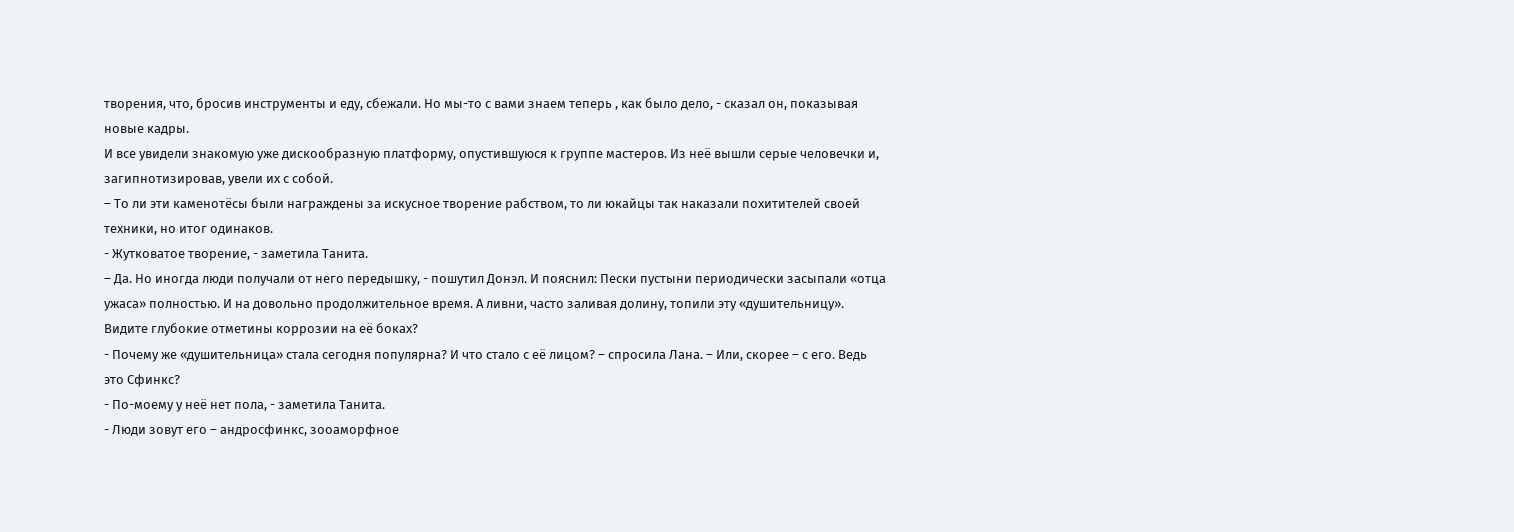творения, что, бросив инструменты и еду, сбежали. Но мы-то с вами знаем теперь , как было дело, - сказал он, показывая новые кадры.
И все увидели знакомую уже дискообразную платформу, опустившуюся к группе мастеров. Из неё вышли серые человечки и, загипнотизировав, увели их с собой.
– То ли эти каменотёсы были награждены за искусное творение рабством, то ли юкайцы так наказали похитителей своей техники, но итог одинаков.
- Жутковатое творение, - заметила Танита.
– Да. Но иногда люди получали от него передышку, - пошутил Донэл. И пояснил: Пески пустыни периодически засыпали «отца ужаса» полностью. И на довольно продолжительное время. А ливни, часто заливая долину, топили эту «душительницу». Видите глубокие отметины коррозии на её боках?
- Почему же «душительница» стала сегодня популярна? И что стало с её лицом? – спросила Лана. – Или, скорее – с его. Ведь это Сфинкс?
- По-моему у неё нет пола, - заметила Танита.
- Люди зовут его – андросфинкс, зооаморфное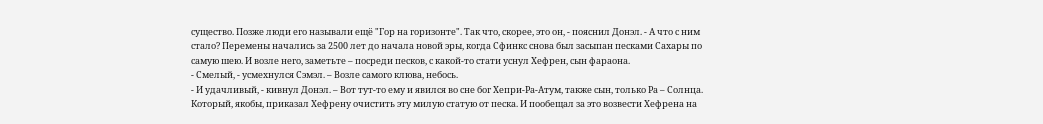существо. Позже люди его называли ещё "Гор на горизонте". Так что, скорее, это он, - пояснил Донэл. - А что с ним стало? Перемены начались за 2500 лет до начала новой эры, когда Сфинкс снова был засыпан песками Сахары по самую шею. И возле него, заметьте – посреди песков, с какой-то стати уснул Хефрен, сын фараона.
- Смелый, - усмехнулся Сэмэл. – Возле самого клюва, небось.
- И удачливый, - кивнул Донэл. – Вот тут-то ему и явился во сне бог Хепри-Ра-Атум, также сын, только Ра – Солнца. Который, якобы, приказал Хефрену очистить эту милую статую от песка. И пообещал за это возвести Хефрена на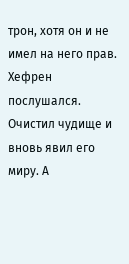трон, хотя он и не имел на него прав. Хефрен послушался. Очистил чудище и вновь явил его миру. А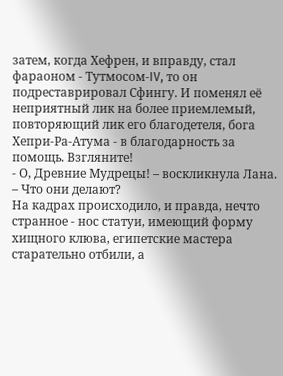затем, когда Хефрен, и вправду, стал фараоном - Тутмосом-IV, то он подреставрировал Сфингу. И поменял её неприятный лик на более приемлемый, повторяющий лик его благодетеля, бога Хепри-Ра-Атума - в благодарность за помощь. Взгляните!
- О, Древние Мудрецы! – воскликнула Лана. – Что они делают?
На кадрах происходило, и правда, нечто странное - нос статуи, имеющий форму хищного клюва, египетские мастера старательно отбили, а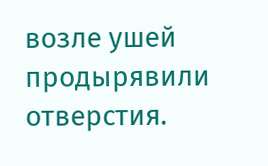возле ушей продырявили отверстия.